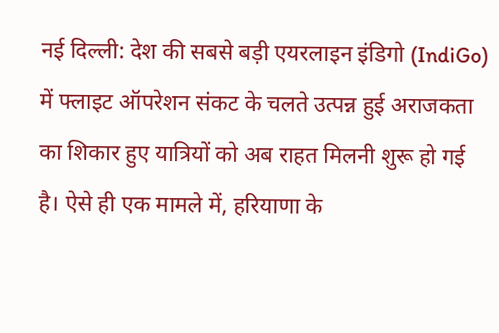नई दिल्ली: देश की सबसे बड़ी एयरलाइन इंडिगो (IndiGo) में फ्लाइट ऑपरेशन संकट के चलते उत्पन्न हुई अराजकता का शिकार हुए यात्रियों को अब राहत मिलनी शुरू हो गई है। ऐसे ही एक मामले में, हरियाणा के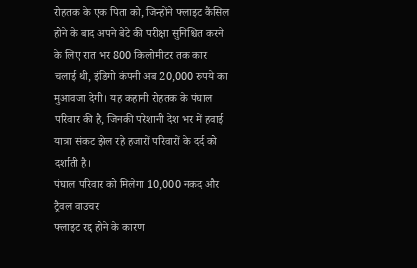रोहतक के एक पिता को, जिन्होंने फ्लाइट कैंसिल होने के बाद अपने बेटे की परीक्षा सुनिश्चित करने के लिए रात भर 800 किलोमीटर तक कार चलाई थी, इंडिगो कंपनी अब 20,000 रुपये का मुआवजा देगी। यह कहानी रोहतक के पंघाल परिवार की है, जिनकी परेशानी देश भर में हवाई यात्रा संकट झेल रहे हजारों परिवारों के दर्द को दर्शाती है।
पंघाल परिवार को मिलेगा 10,000 नकद और ट्रैवल वाउचर
फ्लाइट रद्द होने के कारण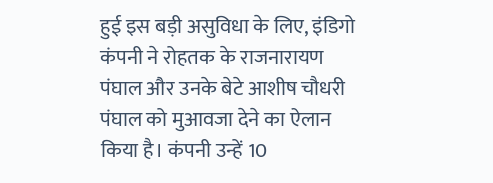हुई इस बड़ी असुविधा के लिए, इंडिगो कंपनी ने रोहतक के राजनारायण पंघाल और उनके बेटे आशीष चौधरी पंघाल को मुआवजा देने का ऐलान किया है। कंपनी उन्हें 10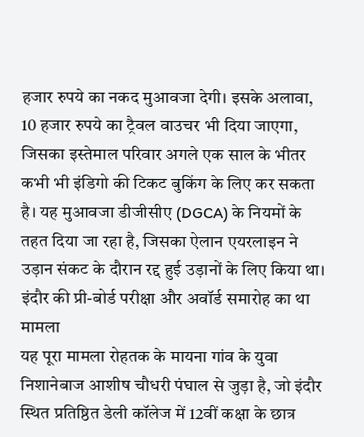हजार रुपये का नकद मुआवजा देगी। इसके अलावा, 10 हजार रुपये का ट्रैवल वाउचर भी दिया जाएगा, जिसका इस्तेमाल परिवार अगले एक साल के भीतर कभी भी इंडिगो की टिकट बुकिंग के लिए कर सकता है। यह मुआवजा डीजीसीए (DGCA) के नियमों के तहत दिया जा रहा है, जिसका ऐलान एयरलाइन ने उड़ान संकट के दौरान रद्द हुई उड़ानों के लिए किया था।
इंदौर की प्री-बोर्ड परीक्षा और अवॉर्ड समारोह का था मामला
यह पूरा मामला रोहतक के मायना गांव के युवा निशानेबाज आशीष चौधरी पंघाल से जुड़ा है, जो इंदौर स्थित प्रतिष्ठित डेली कॉलेज में 12वीं कक्षा के छात्र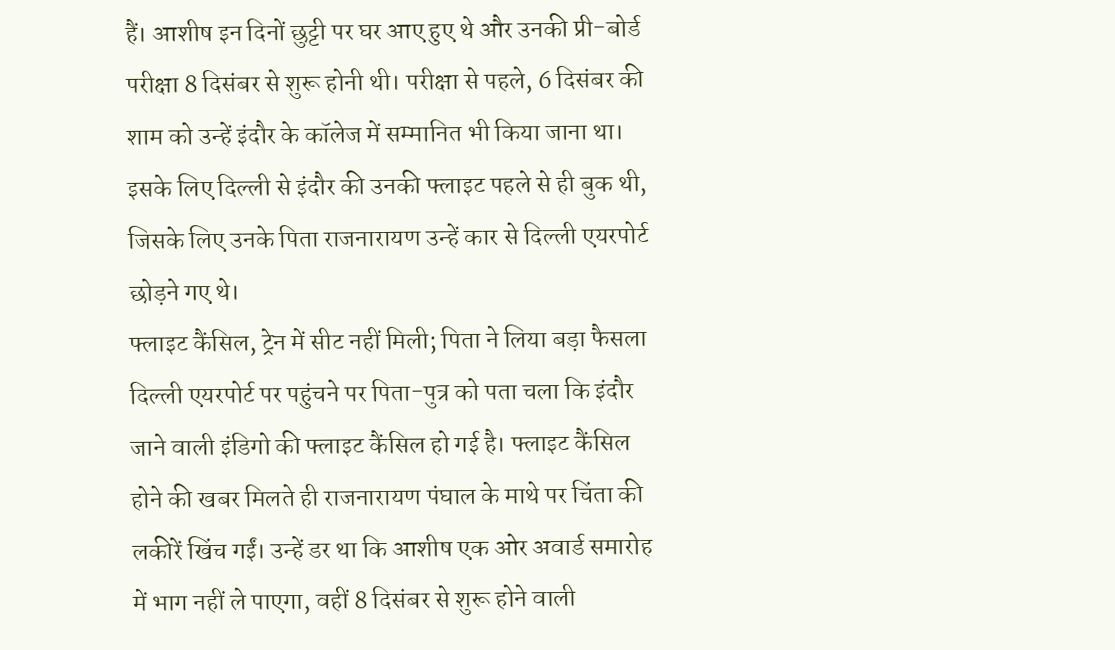हैं। आशीष इन दिनों छुट्टी पर घर आए हुए थे और उनकी प्री-बोर्ड परीक्षा 8 दिसंबर से शुरू होनी थी। परीक्षा से पहले, 6 दिसंबर की शाम को उन्हें इंदौर के कॉलेज में सम्मानित भी किया जाना था। इसके लिए दिल्ली से इंदौर की उनकी फ्लाइट पहले से ही बुक थी, जिसके लिए उनके पिता राजनारायण उन्हें कार से दिल्ली एयरपोर्ट छोड़ने गए थे।
फ्लाइट कैंसिल, ट्रेन में सीट नहीं मिली; पिता ने लिया बड़ा फैसला
दिल्ली एयरपोर्ट पर पहुंचने पर पिता-पुत्र को पता चला कि इंदौर जाने वाली इंडिगो की फ्लाइट कैंसिल हो गई है। फ्लाइट कैंसिल होने की खबर मिलते ही राजनारायण पंघाल के माथे पर चिंता की लकीरें खिंच गईं। उन्हें डर था कि आशीष एक ओर अवार्ड समारोह में भाग नहीं ले पाएगा, वहीं 8 दिसंबर से शुरू होने वाली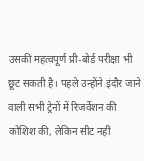उसकी महत्वपूर्ण प्री-बोर्ड परीक्षा भी छूट सकती है। पहले उन्होंने इंदौर जाने वाली सभी ट्रेनों में रिजर्वेशन की कोशिश की, लेकिन सीट नहीं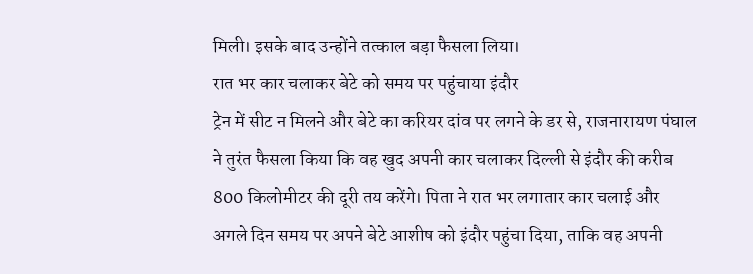मिली। इसके बाद उन्होंने तत्काल बड़ा फैसला लिया।
रात भर कार चलाकर बेटे को समय पर पहुंचाया इंदौर
ट्रेन में सीट न मिलने और बेटे का करियर दांव पर लगने के डर से, राजनारायण पंघाल ने तुरंत फैसला किया कि वह खुद अपनी कार चलाकर दिल्ली से इंदौर की करीब 800 किलोमीटर की दूरी तय करेंगे। पिता ने रात भर लगातार कार चलाई और अगले दिन समय पर अपने बेटे आशीष को इंदौर पहुंचा दिया, ताकि वह अपनी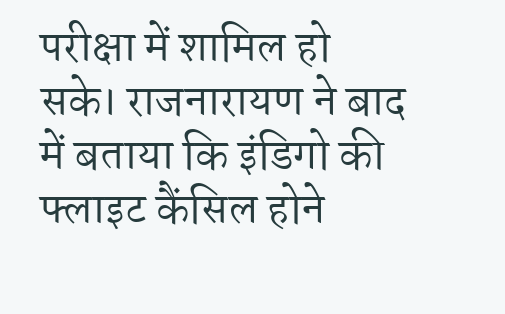परीक्षा में शामिल हो सके। राजनारायण ने बाद में बताया कि इंडिगो की फ्लाइट कैंसिल होने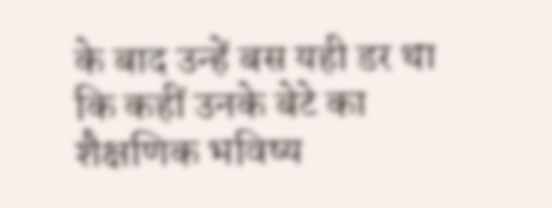के बाद उन्हें बस यही डर था कि कहीं उनके बेटे का शैक्षणिक भविष्य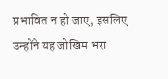प्रभावित न हो जाए, इसलिए उन्होंने यह जोखिम भरा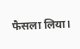फैसला लिया।